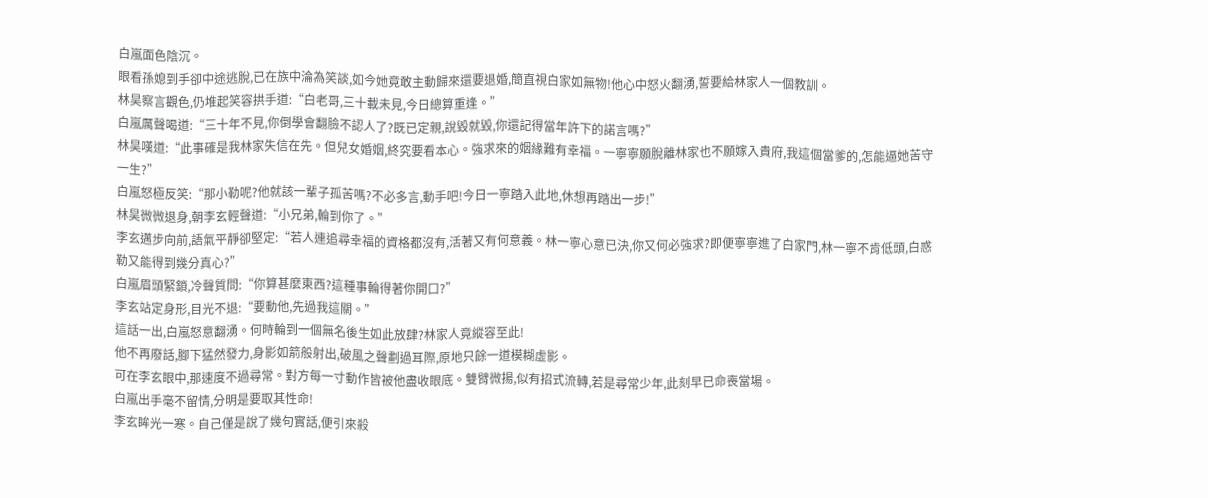白嵐面色陰沉。
眼看孫媳到手卻中途逃脫,已在族中淪為笑談,如今她竟敢主動歸來還要退婚,簡直視白家如無物!他心中怒火翻湧,誓要給林家人一個教訓。
林昊察言觀色,仍堆起笑容拱手道:“白老哥,三十載未見,今日總算重逢。”
白嵐厲聲喝道:“三十年不見,你倒學會翻臉不認人了?既已定親,說毀就毀,你還記得當年許下的諾言嗎?”
林昊嘆道:“此事確是我林家失信在先。但兒女婚姻,終究要看本心。強求來的姻緣難有幸福。一寧寧願脫離林家也不願嫁入貴府,我這個當爹的,怎能逼她苦守一生?”
白嵐怒極反笑:“那小勒呢?他就該一輩子孤苦嗎?不必多言,動手吧!今日一寧踏入此地,休想再踏出一步!”
林昊微微退身,朝李玄輕聲道:“小兄弟,輪到你了。”
李玄邁步向前,語氣平靜卻堅定:“若人連追尋幸福的資格都沒有,活著又有何意義。林一寧心意已決,你又何必強求?即便寧寧進了白家門,林一寧不肯低頭,白惑勒又能得到幾分真心?”
白嵐眉頭緊鎖,冷聲質問:“你算甚麼東西?這種事輪得著你開口?”
李玄站定身形,目光不退:“要動他,先過我這關。”
這話一出,白嵐怒意翻湧。何時輪到一個無名後生如此放肆?林家人竟縱容至此!
他不再廢話,腳下猛然發力,身影如箭般射出,破風之聲劃過耳際,原地只餘一道模糊虛影。
可在李玄眼中,那速度不過尋常。對方每一寸動作皆被他盡收眼底。雙臂微揚,似有招式流轉,若是尋常少年,此刻早已命喪當場。
白嵐出手毫不留情,分明是要取其性命!
李玄眸光一寒。自己僅是說了幾句實話,便引來殺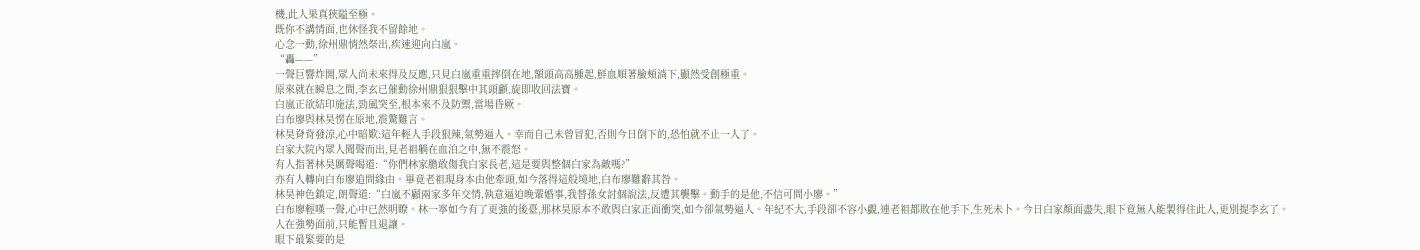機,此人果真狹隘至極。
既你不講情面,也休怪我不留餘地。
心念一動,徐州鼎悄然祭出,疾速迎向白嵐。
“轟——”
一聲巨響炸開,眾人尚未來得及反應,只見白嵐重重摔倒在地,額頭高高腫起,鮮血順著臉頰淌下,顯然受創極重。
原來就在瞬息之間,李玄已催動徐州鼎狠狠擊中其頭顱,旋即收回法寶。
白嵐正欲結印施法,勁風突至,根本來不及防禦,當場昏厥。
白布廖與林昊愣在原地,震驚難言。
林昊脊背發涼,心中暗歎:這年輕人手段狠辣,氣勢逼人。幸而自己未曾冒犯,否則今日倒下的,恐怕就不止一人了。
白家大院內眾人聞聲而出,見老祖躺在血泊之中,無不震怒。
有人指著林昊厲聲喝道:“你們林家膽敢傷我白家長老,這是要與整個白家為敵嗎?”
亦有人轉向白布廖追問緣由。畢竟老祖現身本由他牽頭,如今落得這般境地,白布廖難辭其咎。
林昊神色鎮定,朗聲道:“白嵐不顧兩家多年交情,執意逼迫晚輩婚事,我替孫女討個說法,反遭其襲擊。動手的是他,不信可問小廖。”
白布廖輕嘆一聲,心中已然明瞭。林一寧如今有了更強的後臺,那林昊原本不敢與白家正面衝突,如今卻氣勢逼人。年紀不大,手段卻不容小覷,連老祖都敗在他手下,生死未卜。今日白家顏面盡失,眼下竟無人能製得住此人,更別提李玄了。
人在強勢面前,只能暫且退讓。
眼下最緊要的是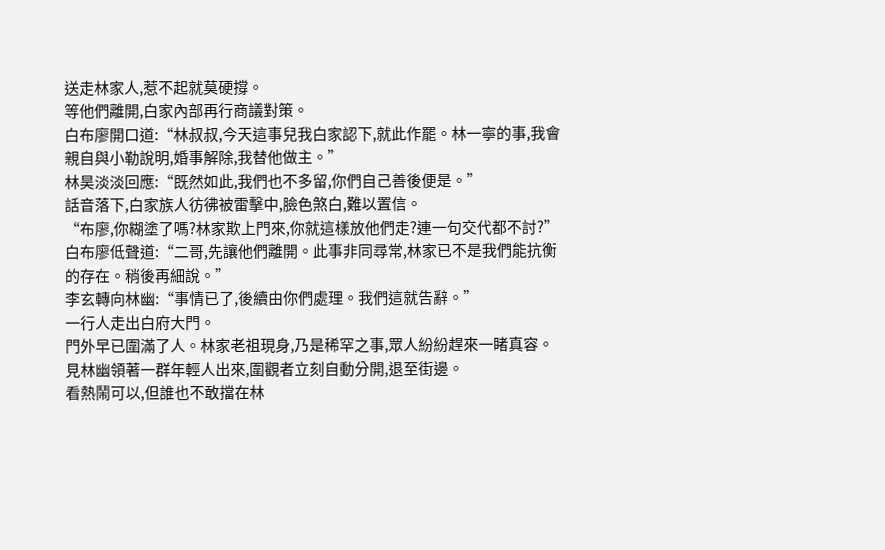送走林家人,惹不起就莫硬撐。
等他們離開,白家內部再行商議對策。
白布廖開口道:“林叔叔,今天這事兒我白家認下,就此作罷。林一寧的事,我會親自與小勒說明,婚事解除,我替他做主。”
林昊淡淡回應:“既然如此,我們也不多留,你們自己善後便是。”
話音落下,白家族人彷彿被雷擊中,臉色煞白,難以置信。
“布廖,你糊塗了嗎?林家欺上門來,你就這樣放他們走?連一句交代都不討?”
白布廖低聲道:“二哥,先讓他們離開。此事非同尋常,林家已不是我們能抗衡的存在。稍後再細說。”
李玄轉向林幽:“事情已了,後續由你們處理。我們這就告辭。”
一行人走出白府大門。
門外早已圍滿了人。林家老祖現身,乃是稀罕之事,眾人紛紛趕來一睹真容。
見林幽領著一群年輕人出來,圍觀者立刻自動分開,退至街邊。
看熱鬧可以,但誰也不敢擋在林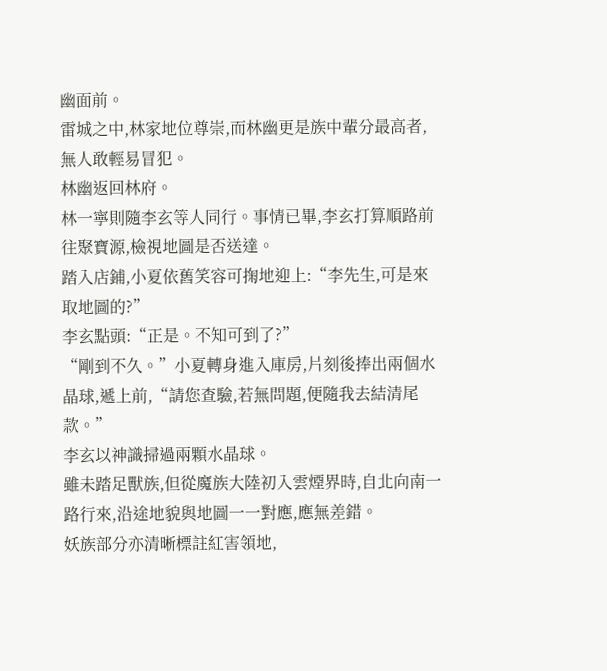幽面前。
雷城之中,林家地位尊崇,而林幽更是族中輩分最高者,無人敢輕易冒犯。
林幽返回林府。
林一寧則隨李玄等人同行。事情已畢,李玄打算順路前往聚寶源,檢視地圖是否送達。
踏入店鋪,小夏依舊笑容可掬地迎上:“李先生,可是來取地圖的?”
李玄點頭:“正是。不知可到了?”
“剛到不久。”小夏轉身進入庫房,片刻後捧出兩個水晶球,遞上前,“請您查驗,若無問題,便隨我去結清尾款。”
李玄以神識掃過兩顆水晶球。
雖未踏足獸族,但從魔族大陸初入雲煙界時,自北向南一路行來,沿途地貌與地圖一一對應,應無差錯。
妖族部分亦清晰標註紅害領地,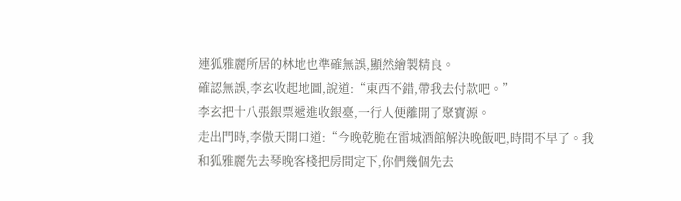連狐雅麗所居的林地也準確無誤,顯然繪製精良。
確認無誤,李玄收起地圖,說道:“東西不錯,帶我去付款吧。”
李玄把十八張銀票遞進收銀臺,一行人便離開了聚寶源。
走出門時,李傲天開口道:“今晚乾脆在雷城酒館解決晚飯吧,時間不早了。我和狐雅麗先去琴晚客棧把房間定下,你們幾個先去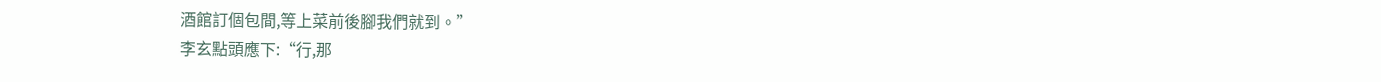酒館訂個包間,等上菜前後腳我們就到。”
李玄點頭應下:“行,那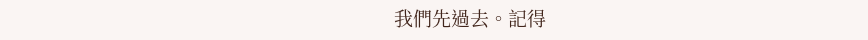我們先過去。記得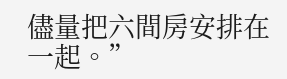儘量把六間房安排在一起。”